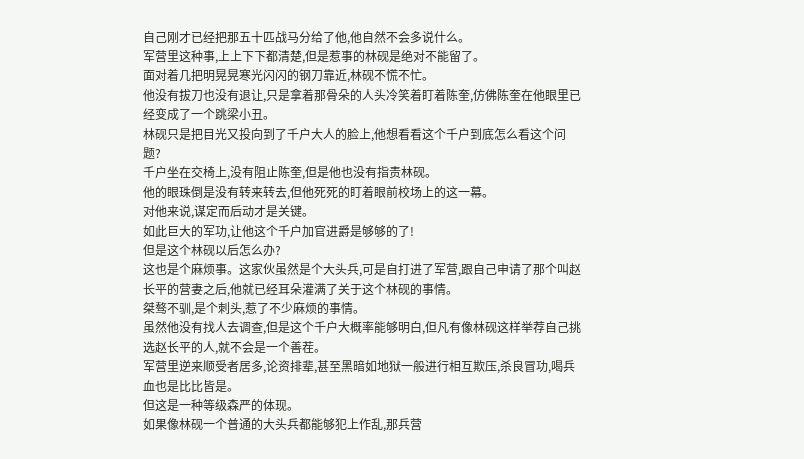自己刚才已经把那五十匹战马分给了他,他自然不会多说什么。
军营里这种事,上上下下都清楚,但是惹事的林砚是绝对不能留了。
面对着几把明晃晃寒光闪闪的钢刀靠近,林砚不慌不忙。
他没有拔刀也没有退让,只是拿着那骨朵的人头冷笑着盯着陈奎,仿佛陈奎在他眼里已经变成了一个跳梁小丑。
林砚只是把目光又投向到了千户大人的脸上,他想看看这个千户到底怎么看这个问题?
千户坐在交椅上,没有阻止陈奎,但是他也没有指责林砚。
他的眼珠倒是没有转来转去,但他死死的盯着眼前校场上的这一幕。
对他来说,谋定而后动才是关键。
如此巨大的军功,让他这个千户加官进爵是够够的了!
但是这个林砚以后怎么办?
这也是个麻烦事。这家伙虽然是个大头兵,可是自打进了军营,跟自己申请了那个叫赵长平的营妻之后,他就已经耳朵灌满了关于这个林砚的事情。
桀骜不驯,是个刺头,惹了不少麻烦的事情。
虽然他没有找人去调查,但是这个千户大概率能够明白,但凡有像林砚这样举荐自己挑选赵长平的人,就不会是一个善茬。
军营里逆来顺受者居多,论资排辈,甚至黑暗如地狱一般进行相互欺压,杀良冒功,喝兵血也是比比皆是。
但这是一种等级森严的体现。
如果像林砚一个普通的大头兵都能够犯上作乱,那兵营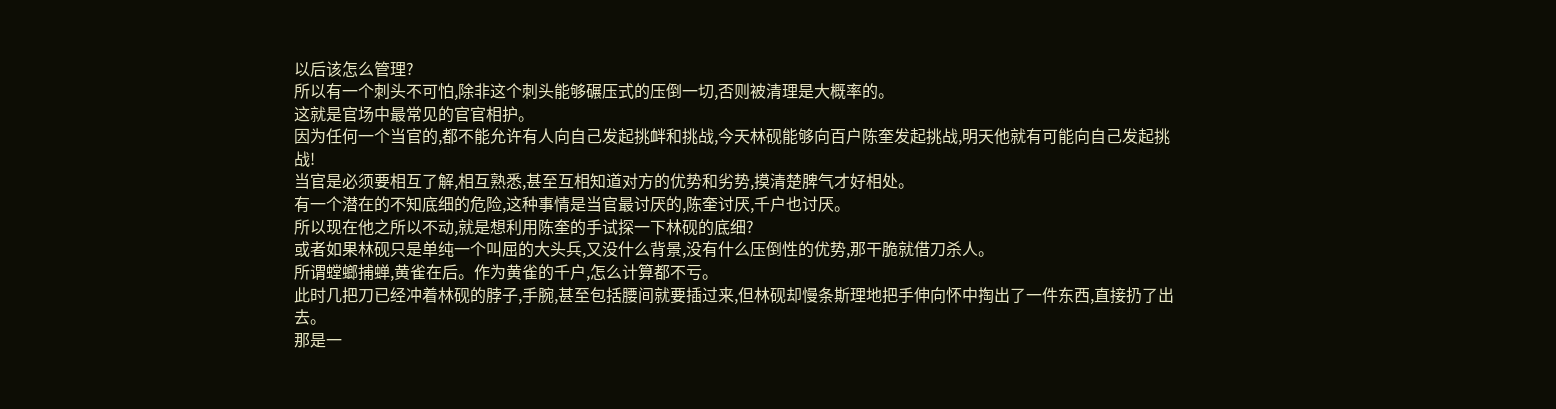以后该怎么管理?
所以有一个刺头不可怕,除非这个刺头能够碾压式的压倒一切,否则被清理是大概率的。
这就是官场中最常见的官官相护。
因为任何一个当官的,都不能允许有人向自己发起挑衅和挑战,今天林砚能够向百户陈奎发起挑战,明天他就有可能向自己发起挑战!
当官是必须要相互了解,相互熟悉,甚至互相知道对方的优势和劣势,摸清楚脾气才好相处。
有一个潜在的不知底细的危险,这种事情是当官最讨厌的,陈奎讨厌,千户也讨厌。
所以现在他之所以不动,就是想利用陈奎的手试探一下林砚的底细?
或者如果林砚只是单纯一个叫屈的大头兵,又没什么背景,没有什么压倒性的优势,那干脆就借刀杀人。
所谓螳螂捕蝉,黄雀在后。作为黄雀的千户,怎么计算都不亏。
此时几把刀已经冲着林砚的脖子,手腕,甚至包括腰间就要插过来,但林砚却慢条斯理地把手伸向怀中掏出了一件东西,直接扔了出去。
那是一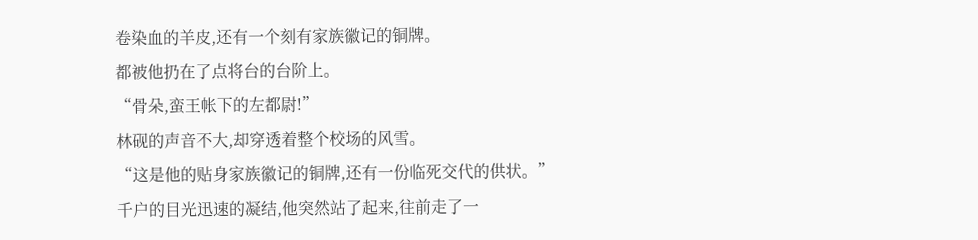卷染血的羊皮,还有一个刻有家族徽记的铜牌。
都被他扔在了点将台的台阶上。
“骨朵,蛮王帐下的左都尉!”
林砚的声音不大,却穿透着整个校场的风雪。
“这是他的贴身家族徽记的铜牌,还有一份临死交代的供状。”
千户的目光迅速的凝结,他突然站了起来,往前走了一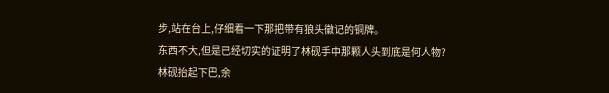步,站在台上,仔细看一下那把带有狼头徽记的铜牌。
东西不大,但是已经切实的证明了林砚手中那颗人头到底是何人物?
林砚抬起下巴,余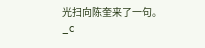光扫向陈奎来了一句。_c